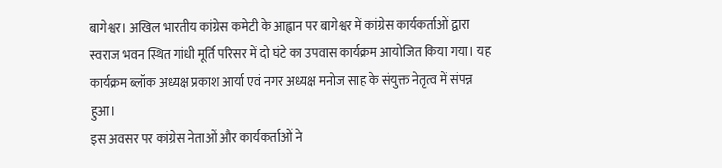बागेश्वर। अखिल भारतीय कांग्रेस कमेटी के आह्वान पर बागेश्वर में कांग्रेस कार्यकर्ताओं द्वारा स्वराज भवन स्थित गांधी मूर्ति परिसर में दो घंटे का उपवास कार्यक्रम आयोजित किया गया। यह कार्यक्रम ब्लॉक अध्यक्ष प्रकाश आर्या एवं नगर अध्यक्ष मनोज साह के संयुक्त नेतृत्व में संपन्न हुआ।
इस अवसर पर कांग्रेस नेताओं और कार्यकर्ताओं ने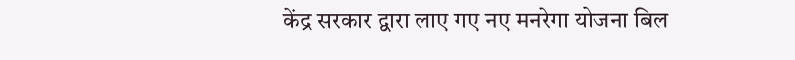केंद्र सरकार द्वारा लाए गए नए मनरेगा योजना बिल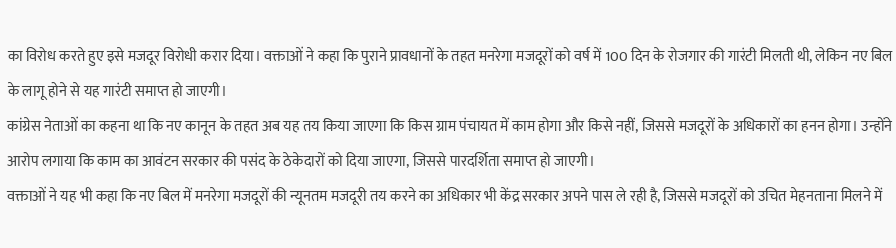का विरोध करते हुए इसे मजदूर विरोधी करार दिया। वक्ताओं ने कहा कि पुराने प्रावधानों के तहत मनरेगा मजदूरों को वर्ष में 100 दिन के रोजगार की गारंटी मिलती थी, लेकिन नए बिल के लागू होने से यह गारंटी समाप्त हो जाएगी।
कांग्रेस नेताओं का कहना था कि नए कानून के तहत अब यह तय किया जाएगा कि किस ग्राम पंचायत में काम होगा और किसे नहीं, जिससे मजदूरों के अधिकारों का हनन होगा। उन्होंने आरोप लगाया कि काम का आवंटन सरकार की पसंद के ठेकेदारों को दिया जाएगा, जिससे पारदर्शिता समाप्त हो जाएगी।
वक्ताओं ने यह भी कहा कि नए बिल में मनरेगा मजदूरों की न्यूनतम मजदूरी तय करने का अधिकार भी केंद्र सरकार अपने पास ले रही है, जिससे मजदूरों को उचित मेहनताना मिलने में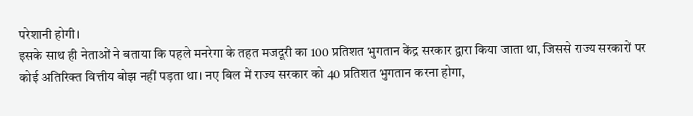परेशानी होगी।
इसके साथ ही नेताओं ने बताया कि पहले मनरेगा के तहत मजदूरी का 100 प्रतिशत भुगतान केंद्र सरकार द्वारा किया जाता था, जिससे राज्य सरकारों पर कोई अतिरिक्त वित्तीय बोझ नहीं पड़ता था। नए बिल में राज्य सरकार को 40 प्रतिशत भुगतान करना होगा,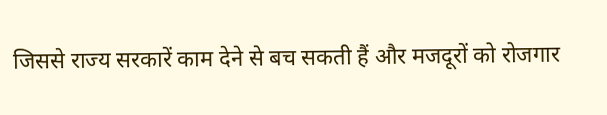जिससे राज्य सरकारें काम देने से बच सकती हैं और मजदूरों को रोजगार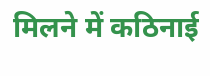मिलने में कठिनाई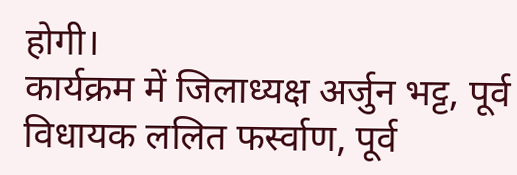होगी।
कार्यक्रम में जिलाध्यक्ष अर्जुन भट्ट, पूर्व विधायक ललित फर्स्वाण, पूर्व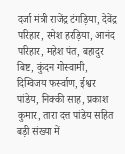दर्जा मंत्री राजेंद्र टंगड़िया, देवेंद्र परिहार, रमेश हरड़िया, आनंद परिहार, महेश पंत, बहादुर बिष्ट, कुंदन गोस्वामी, दिग्विजय फर्स्वाण, ईश्वर पांडेय, निक्की साह, प्रकाश कुमार, तारा दत्त पांडेय सहित बड़ी संख्या में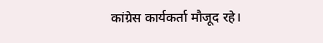कांग्रेस कार्यकर्ता मौजूद रहे।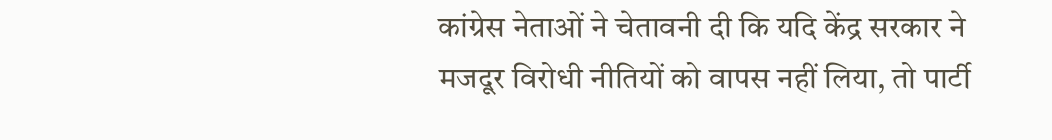कांग्रेस नेताओं ने चेतावनी दी कि यदि केंद्र सरकार ने मजदूर विरोधी नीतियों को वापस नहीं लिया, तो पार्टी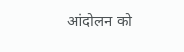आंदोलन को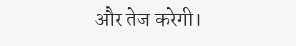और तेज करेगी।